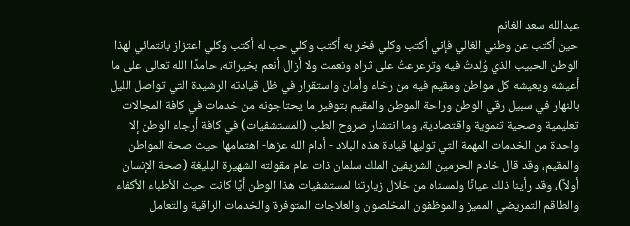عبدالله سعد الغانم
حين أكتب عن وطني الغالي فإني أكتب وكلي فخر به أكتب وكلي حب له أكتب وكلي اعتزاز بانتمائي لهذا الوطن الحبيب الذي وُلِدتُ فيه وترعرعتُ على ثراه ونعمت ولا أزال أنعم بخيراته، حامدًا الله تعالى على ما أعيشه ويعيشه كل مواطن ومقيم فيه من رخاء وأمان واستقرار في ظل قيادته الرشيدة التي تواصل الليل بالنهار في سبيل رقي الوطن وراحة الموطن والمقيم بتوفير ما يحتاجونه من خدمات في كافة المجالات تعليمية وصحية تنموية واقتصادية، وما انتشار صروح الطب (المستشفيات) في كافة أرجاء الوطن إلا واحدة من الخدمات المهمة التي توليها قيادة هذه البلاد - أدام الله عزها- اهتمامها حيث صحة المواطن والمقيم، وقد قال خادم الحرمين الشريفين الملك سلمان ذات عام مقولته الشهيرة البليغة (صحة الإنسان أولاً)، وقد رأينا ذلك عيانًا ولمسناه من خلال زيارتنا لمستشفيات هذا الوطن أيًا كانت حيث الأطباء الأكفاء والطاقم التمريضي المميز والموظفون المخلصون والعلاجات المتوفرة والخدمات الراقية والتعامل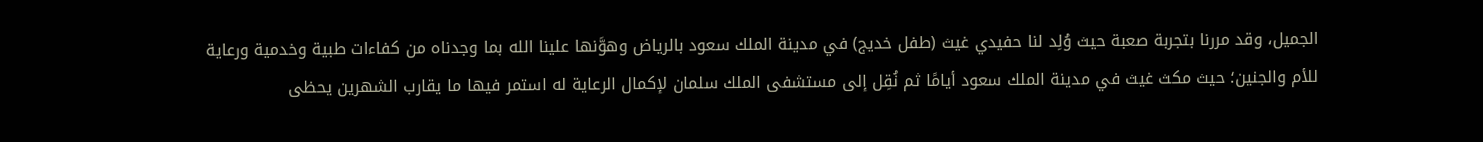الجميل، وقد مررنا بتجربة صعبة حيث وُلِد لنا حفيدي غيث (طفل خديج) في مدينة الملك سعود بالرياض وهوَّنها علينا الله بما وجدناه من كفاءات طبية وخدمية ورعاية للأم والجنين؛ حيث مكث غيث في مدينة الملك سعود أيامًا ثم نُقِل إلى مستشفى الملك سلمان لإكمال الرعاية له استمر فيها ما يقارب الشهرين يحظى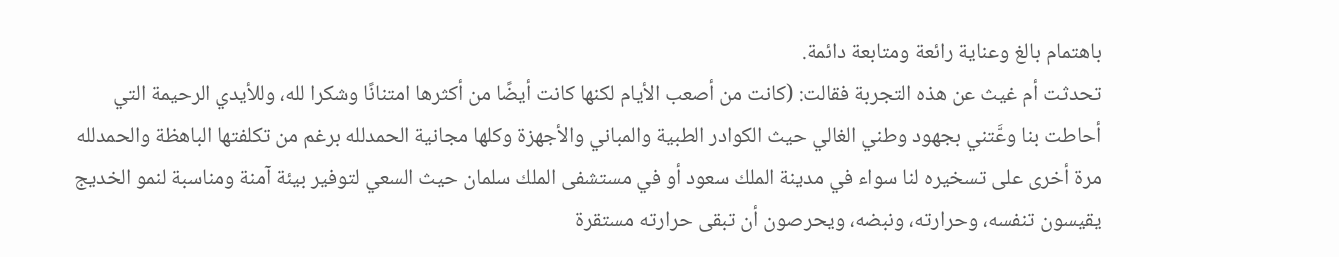باهتمام بالغ وعناية رائعة ومتابعة دائمة.
تحدثت أم غيث عن هذه التجربة فقالت: (كانت من أصعب الأيام لكنها كانت أيضًا من أكثرها امتنانًا وشكرا لله، وللأيدي الرحيمة التي أحاطت بنا وعَّتني بجهود وطني الغالي حيث الكوادر الطبية والمباني والأجهزة وكلها مجانية الحمدلله برغم من تكلفتها الباهظة والحمدلله مرة أخرى على تسخيره لنا سواء في مدينة الملك سعود أو في مستشفى الملك سلمان حيث السعي لتوفير بيئة آمنة ومناسبة لنمو الخديج يقيسون تنفسه، وحرارته، ونبضه، ويحرصون أن تبقى حرارته مستقرة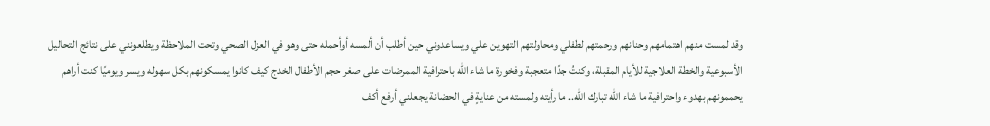وقد لمست منهم اهتمامهم وحنانهم ورحمتهم لطفلي ومحاولتهم التهوين علي ويساعدوني حين أطلب أن ألمسه أوأحمله حتى وهو في العزل الصحي وتحت الملاحظة ويطلعونني على نتائج التحاليل الأسبوعية والخطة العلاجية للأيام المقبلة، وكنتُ جدًا متعجبة وفخورة ما شاء الله باحترافية الممرضات على صغر حجم الأطفال الخدج كيف كانوا يمسكونهم بكل سهوله ويسر ويوميًا كنت أراهم يحممونهم بهدوء واحترافية ما شاء الله تبارك الله.. ما رأيته ولمسته من عنايةٍ في الحضانة يجعلني أرفع أكف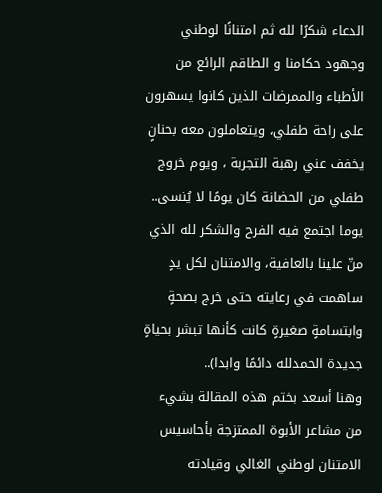الدعاء شكرًا لله ثم امتنانًا لوطني وجهود حكامنا و الطاقم الرائع من الأطباء والممرضات الذين كانوا يسهرون على راحة طفلي، ويتعاملون معه بحنانٍ يخفف عني رهبة التجربة ، ويوم خروج طفلي من الحضانة كان يومًا لا يُنسى.. يوما اجتمع فيه الفرح والشكر لله الذي منّ علينا بالعافية، والامتنان لكل يدٍ ساهمت في رعايته حتى خرج بصحةٍ وابتسامةٍ صغيرةٍ كانت كأنها تبشر بحياةٍ جديدة الحمدلله دائمًا وابدا)..
وهنا أسعد بختم هذه المقالة بشيء من مشاعر الأبوة الممتزجة بأحاسيس الامتنان لوطني الغالي وقيادته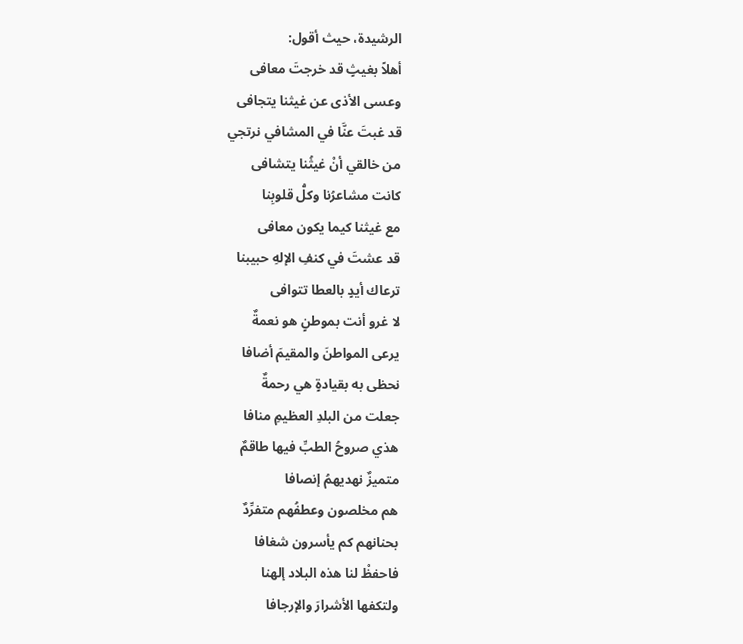الرشيدة، حيث أقول:
أهلاً بغيثٍ قد خرجتَ معافى
وعسى الأذى عن غيثنا يتجافى
قد غبتَ عنَّا في المشافي نرتجي
من خالقي أنْ غيثُنا يتشافى
كانت مشاعرُنا وكلُّ قلوبِنا
مع غيثنا كيما يكون معافى
قد عشتَ في كنفِ الإلهِ حبيبنا
ترعاك أيدٍ بالعطا تتوافى
لا غرو أنت بموطنٍ هو نعمةٌ
يرعى المواطنَ والمقيمَ أضافا
نحظى به بقيادةٍ هي رحمةٌ
جعلت من البلدِ العظيمِ منافا
هذي صروحُ الطبِّ فيها طاقمٌ
متميزٌ نهديهمُ إنصافا
هم مخلصون وعطفُهم متفرِّدٌ
بحنانهم كم يأسرون شغافا
فاحفظْ لنا هذه البلاد إلهنا
ولتكفها الأشرارَ والإرجافا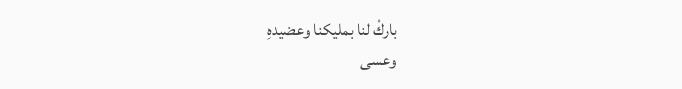باركْ لنا بمليكنا وعضيدهِ
وعسى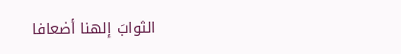الثوابَ إلهنا أضعافا